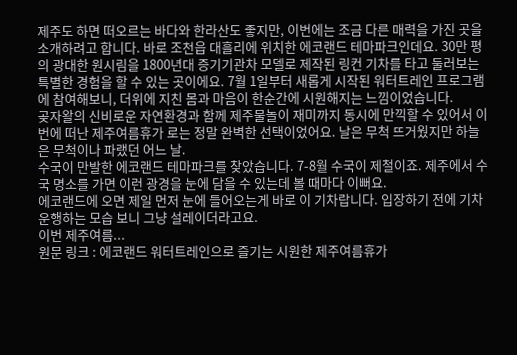제주도 하면 떠오르는 바다와 한라산도 좋지만, 이번에는 조금 다른 매력을 가진 곳을 소개하려고 합니다. 바로 조천읍 대흘리에 위치한 에코랜드 테마파크인데요. 30만 평의 광대한 원시림을 1800년대 증기기관차 모델로 제작된 링컨 기차를 타고 둘러보는 특별한 경험을 할 수 있는 곳이에요. 7월 1일부터 새롭게 시작된 워터트레인 프로그램에 참여해보니, 더위에 지친 몸과 마음이 한순간에 시원해지는 느낌이었습니다.
곶자왈의 신비로운 자연환경과 함께 제주물놀이 재미까지 동시에 만끽할 수 있어서 이번에 떠난 제주여름휴가 로는 정말 완벽한 선택이었어요. 날은 무척 뜨거웠지만 하늘은 무척이나 파랬던 어느 날.
수국이 만발한 에코랜드 테마파크를 찾았습니다. 7-8월 수국이 제철이죠. 제주에서 수국 명소를 가면 이런 광경을 눈에 담을 수 있는데 볼 때마다 이뻐요.
에코랜드에 오면 제일 먼저 눈에 들어오는게 바로 이 기차랍니다. 입장하기 전에 기차 운행하는 모습 보니 그냥 설레이더라고요.
이번 제주여름...
원문 링크 : 에코랜드 워터트레인으로 즐기는 시원한 제주여름휴가